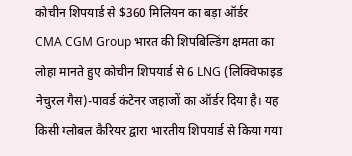कोचीन शिपयार्ड से $360 मिलियन का बड़ा ऑर्डर
CMA CGM Group भारत की शिपबिल्डिंग क्षमता का लोहा मानते हुए कोचीन शिपयार्ड से 6 LNG (लिक्विफाइड नेचुरल गैस)-पावर्ड कंटेनर जहाजों का ऑर्डर दिया है। यह किसी ग्लोबल कैरियर द्वारा भारतीय शिपयार्ड से किया गया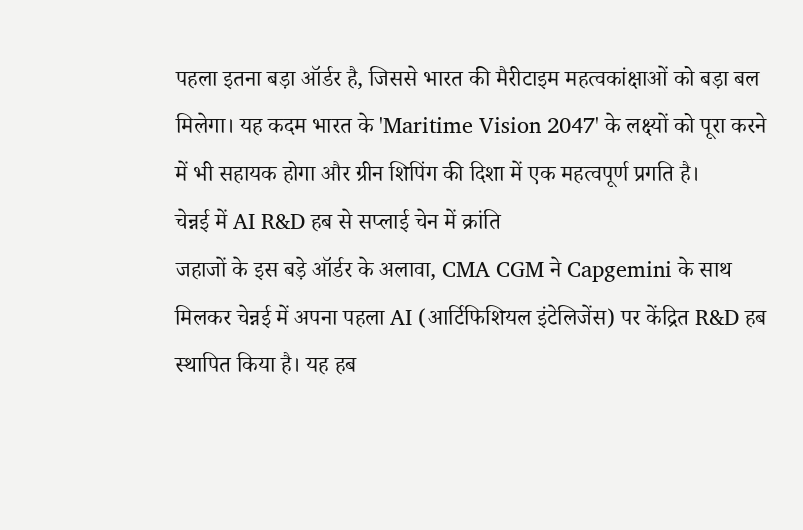पहला इतना बड़ा ऑर्डर है, जिससे भारत की मैरीटाइम महत्वकांक्षाओं को बड़ा बल मिलेगा। यह कदम भारत के 'Maritime Vision 2047' के लक्ष्यों को पूरा करने में भी सहायक होगा और ग्रीन शिपिंग की दिशा में एक महत्वपूर्ण प्रगति है।
चेन्नई में AI R&D हब से सप्लाई चेन में क्रांति
जहाजों के इस बड़े ऑर्डर के अलावा, CMA CGM ने Capgemini के साथ मिलकर चेन्नई में अपना पहला AI (आर्टिफिशियल इंटेलिजेंस) पर केंद्रित R&D हब स्थापित किया है। यह हब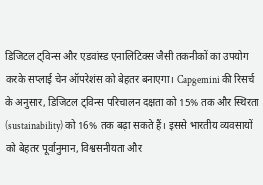डिजिटल ट्विन्स और एडवांस्ड एनालिटिक्स जैसी तकनीकों का उपयोग करके सप्लाई चेन ऑपरेशंस को बेहतर बनाएगा। Capgemini की रिसर्च के अनुसार, डिजिटल ट्विन्स परिचालन दक्षता को 15% तक और स्थिरता (sustainability) को 16% तक बढ़ा सकते हैं। इससे भारतीय व्यवसायों को बेहतर पूर्वानुमान, विश्वसनीयता और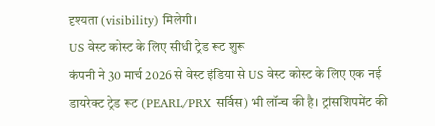दृश्यता (visibility) मिलेगी।
US वेस्ट कोस्ट के लिए सीधी ट्रेड रूट शुरू
कंपनी ने 30 मार्च 2026 से वेस्ट इंडिया से US वेस्ट कोस्ट के लिए एक नई डायरेक्ट ट्रेड रूट (PEARL/PRX सर्विस) भी लॉन्च की है। ट्रांसशिपमेंट की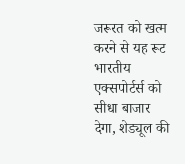जरूरत को खत्म करने से यह रूट भारतीय एक्सपोर्टर्स को सीधा बाजार देगा, शेड्यूल की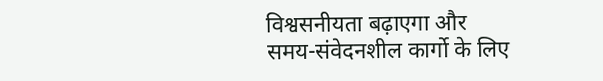विश्वसनीयता बढ़ाएगा और समय-संवेदनशील कार्गो के लिए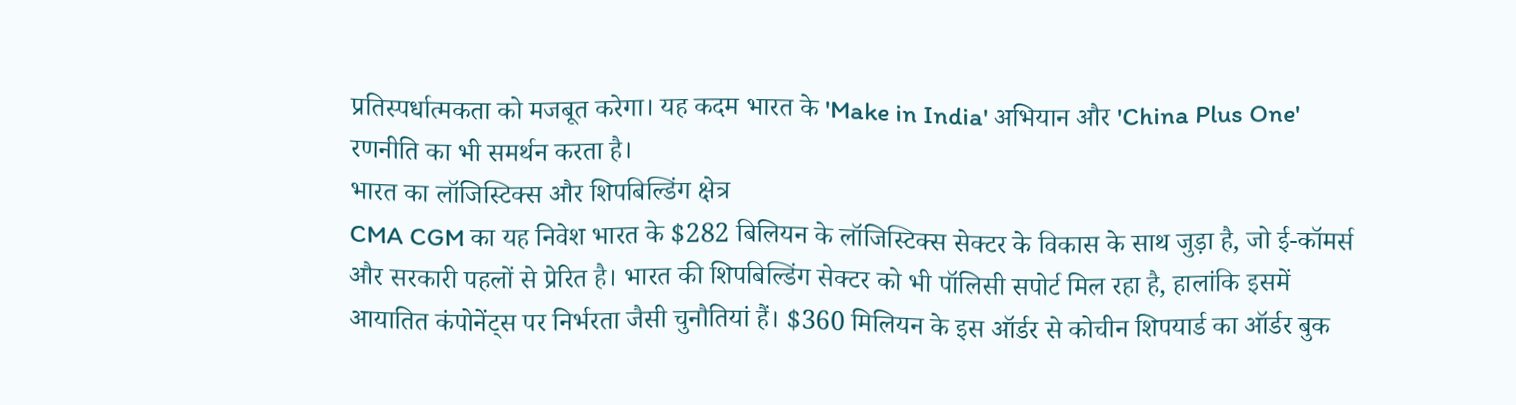प्रतिस्पर्धात्मकता को मजबूत करेगा। यह कदम भारत के 'Make in India' अभियान और 'China Plus One' रणनीति का भी समर्थन करता है।
भारत का लॉजिस्टिक्स और शिपबिल्डिंग क्षेत्र
CMA CGM का यह निवेश भारत के $282 बिलियन के लॉजिस्टिक्स सेक्टर के विकास के साथ जुड़ा है, जो ई-कॉमर्स और सरकारी पहलों से प्रेरित है। भारत की शिपबिल्डिंग सेक्टर को भी पॉलिसी सपोर्ट मिल रहा है, हालांकि इसमें आयातित कंपोनेंट्स पर निर्भरता जैसी चुनौतियां हैं। $360 मिलियन के इस ऑर्डर से कोचीन शिपयार्ड का ऑर्डर बुक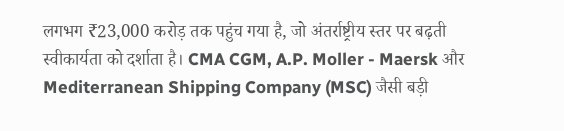लगभग ₹23,000 करोड़ तक पहुंच गया है, जो अंतर्राष्ट्रीय स्तर पर बढ़ती स्वीकार्यता को दर्शाता है। CMA CGM, A.P. Moller - Maersk और Mediterranean Shipping Company (MSC) जैसी बड़ी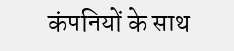कंपनियों के साथ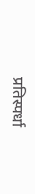प्रतिस्पर्धा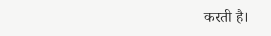करती है।